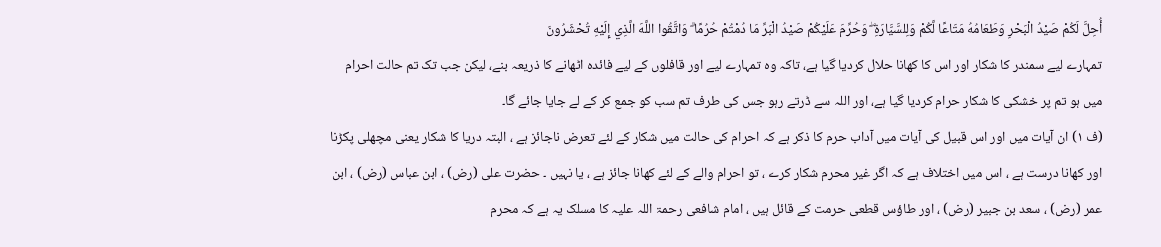أُحِلَّ لَكُمْ صَيْدُ الْبَحْرِ وَطَعَامُهُ مَتَاعًا لَّكُمْ وَلِلسَّيَّارَةِ ۖ وَحُرِّمَ عَلَيْكُمْ صَيْدُ الْبَرِّ مَا دُمْتُمْ حُرُمًا ۗ وَاتَّقُوا اللَّهَ الَّذِي إِلَيْهِ تُحْشَرُونَ
تمہارے لیے سمندر کا شکار اور اس کا کھانا حلال کردیا گیا ہے، تاکہ وہ تمہارے لیے اور قافلوں کے لیے فائدہ اٹھانے کا ذریعہ بنے، لیکن جب تک تم حالت احرام میں ہو تم پر خشکی کا شکار حرام کردیا گیا ہے، اور اللہ سے ڈرتے رہو جس کی طرف تم سب کو جمع کر کے لے جایا جائے گا۔
(ف ١) ان آیات میں اور اس قبیل کی آیات میں آداب حرم کا ذکر ہے کہ احرام کی حالت میں شکار کے لئے تعرض ناجائز ہے ، البتہ دریا کا شکار یعنی مچھلی پکڑنا اور کھانا درست ہے ، اس میں اختلاف ہے کہ اگر غیر محرم شکار کرے ، تو احرام والے کے لئے کھانا جائز ہے ، یا نہیں ۔ حضرت علی (رض) ، ابن عباس (رض) ، ابن عمر (رض) ، سعد بن جبیر (رض) ، اور طاؤس قطعی حرمت کے قائل ہیں ، امام شافعی رحمۃ اللہ علیہ کا مسلک یہ ہے کہ محرم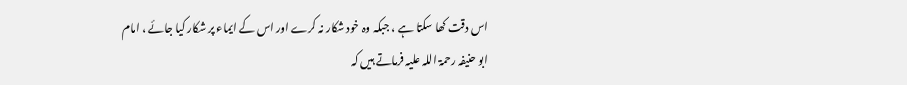اس دقت کھا سکتا ہے ، جبکہ وہ خود شکار نہ کرے اور اس کے ایماء پر شکار کیا جائے ، امام ابو حنیفہ رحمۃ اللہ علیہ فرماتے ہیں کہ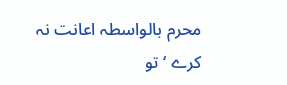محرم بالواسطہ اعانت نہ کرے ‘ تو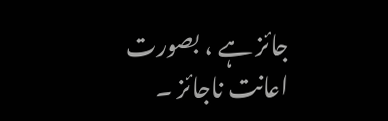جائز ہے ، بصورت اعانت ناجائز ۔